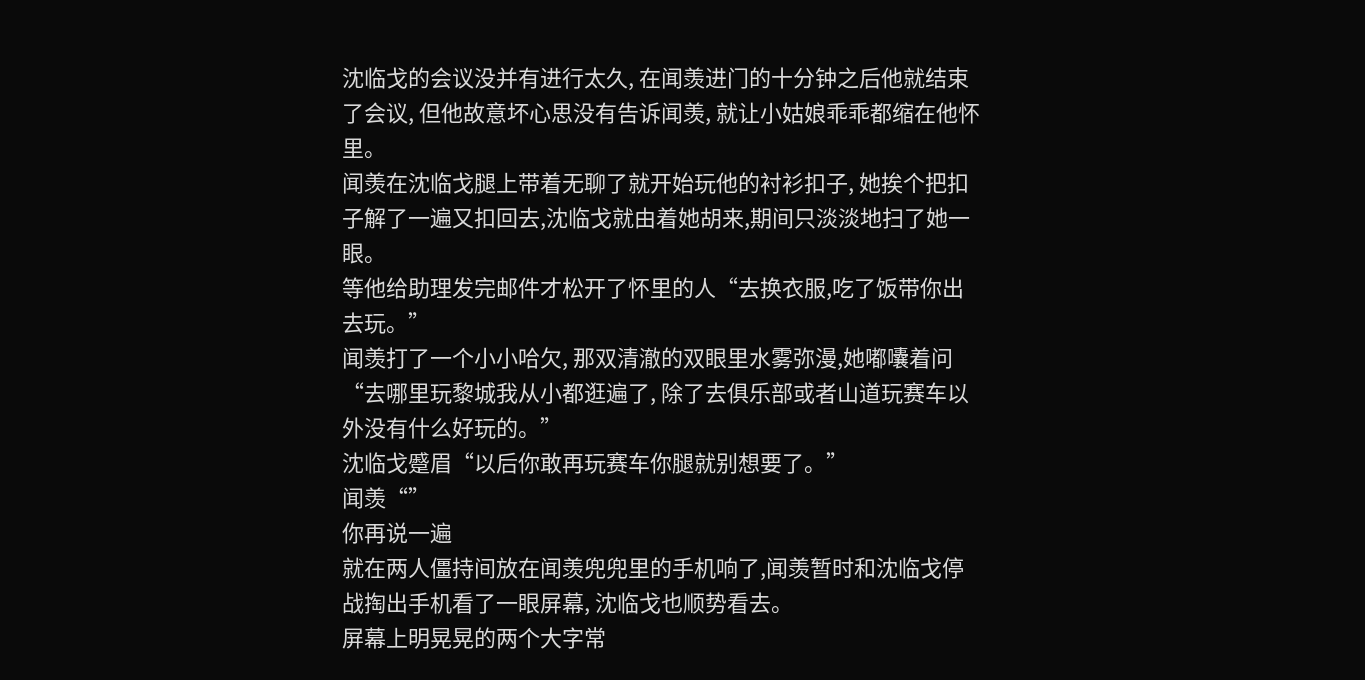沈临戈的会议没并有进行太久, 在闻羡进门的十分钟之后他就结束了会议, 但他故意坏心思没有告诉闻羡, 就让小姑娘乖乖都缩在他怀里。
闻羡在沈临戈腿上带着无聊了就开始玩他的衬衫扣子, 她挨个把扣子解了一遍又扣回去,沈临戈就由着她胡来,期间只淡淡地扫了她一眼。
等他给助理发完邮件才松开了怀里的人“去换衣服,吃了饭带你出去玩。”
闻羡打了一个小小哈欠, 那双清澈的双眼里水雾弥漫,她嘟囔着问“去哪里玩黎城我从小都逛遍了, 除了去俱乐部或者山道玩赛车以外没有什么好玩的。”
沈临戈蹙眉“以后你敢再玩赛车你腿就别想要了。”
闻羡“”
你再说一遍
就在两人僵持间放在闻羡兜兜里的手机响了,闻羡暂时和沈临戈停战掏出手机看了一眼屏幕, 沈临戈也顺势看去。
屏幕上明晃晃的两个大字常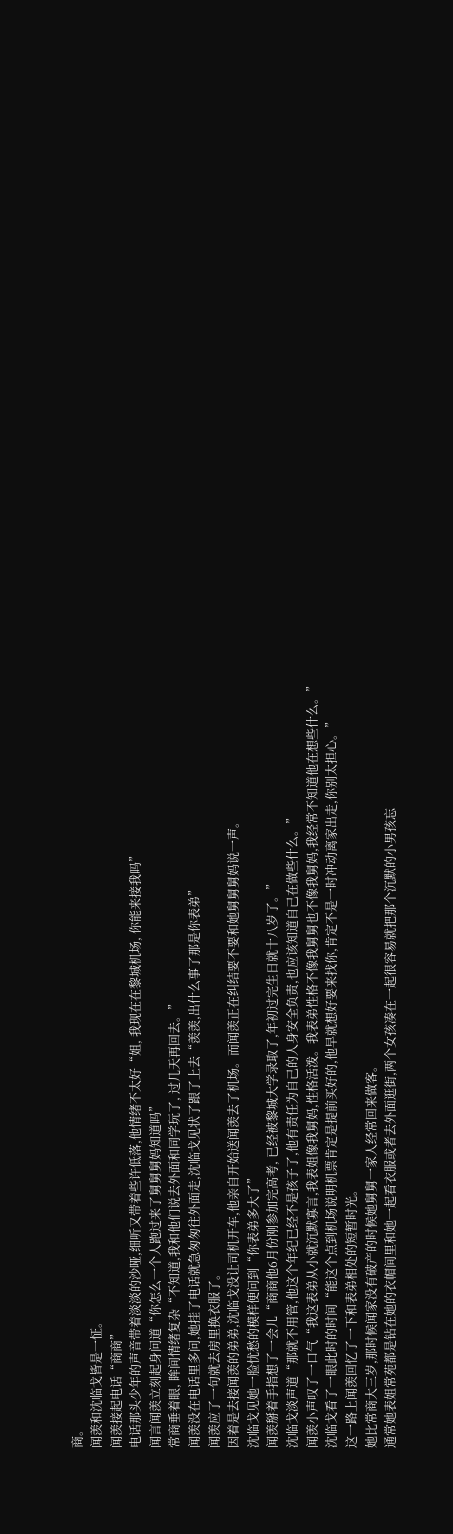商。
闻羡和沈临戈皆是一怔。
闻羡接起电话“商商”
电话那头少年的声音带着淡淡的沙哑,细听又带着些许低落,他情绪不太好“姐, 我现在在黎城机场, 你能来接我吗”
闻言闻羡立刻起身问道“你怎么一个人跑过来了舅舅舅妈知道吗”
常商垂着眼, 眸间情绪复杂“不知道,我和他们说去外面和同学玩了, 过几天再回去。”
闻羡没在电话里多问,她挂了电话就急匆匆往外面走,沈临戈见状了跟了上去“羡羡,出什么事了那是你表弟”
闻羡应了一句就去房里换衣服了。
因着是去接闻羡的弟弟,沈临戈没让司机开车,他亲自开始送闻羡去了机场。而闻羡正在纠结要不要和她舅舅舅妈说一声。
沈临戈见她一脸忧愁的模样便问到“你表弟多大了”
闻羡掰着手指想了一会儿“商商他6月份刚参加完高考, 已经被黎城大学录取了,年初过完生日就十八岁了。”
沈临戈淡声道“那就不用管,他这个年纪已经不是孩子了,他有责任为自己的人身安全负责,也应该知道自己在做些什么。”
闻羡小声叹了一口气“我这表弟从小就沉默寡言,我表姐像我舅妈,性格活泼。我表弟性格不像我舅舅也不像我舅妈,我经常不知道他在想些什么。”
沈临戈看了一眼此时的时间“能这个点到机场说明机票肯定是提前买好的,他早就想好要来找你,肯定不是一时冲动离家出走,你别太担心。”
这一路上闻羡回忆了一下和表弟相处的短暂时光。
她比常商大三岁,那时候闻家没有破产的时候她舅舅一家人经常回来做客。
通常她表姐常苑都是钻在她的衣帽间里和她一起看衣服或者去外面逛街,两个女孩凑在一起很容易就把那个沉默的小男孩忘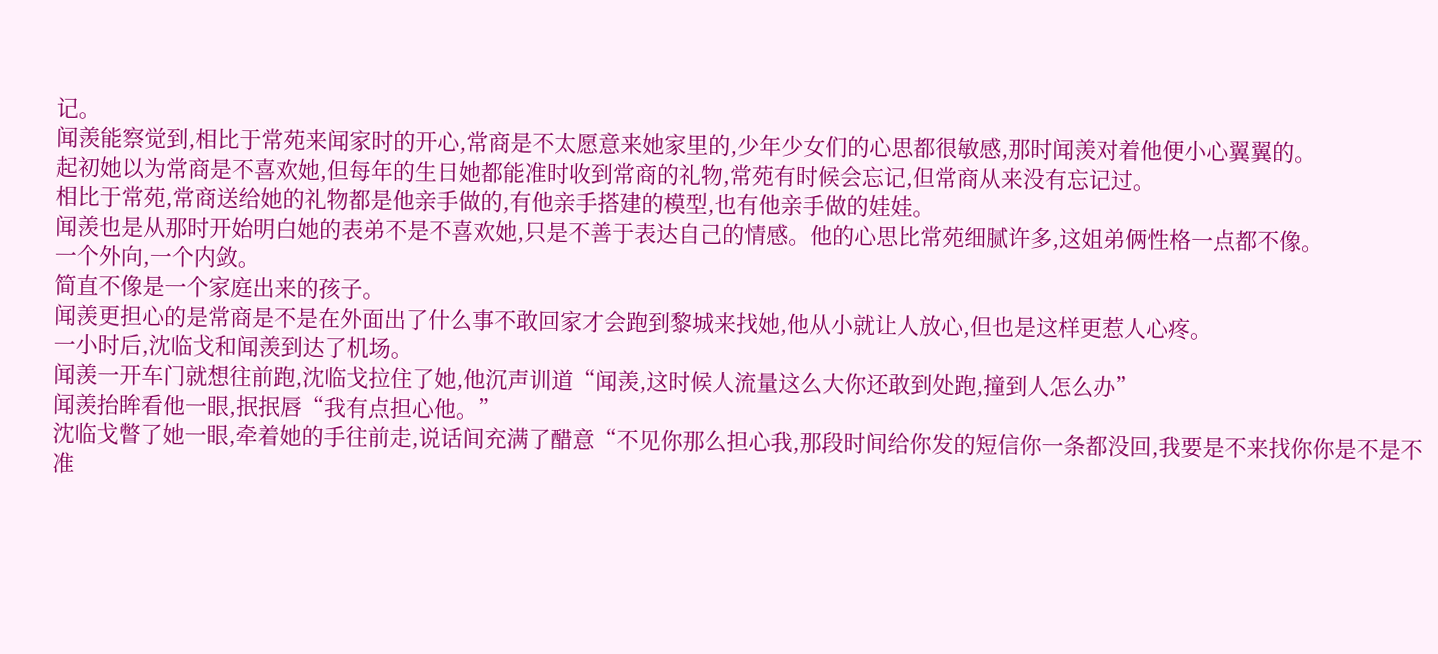记。
闻羡能察觉到,相比于常苑来闻家时的开心,常商是不太愿意来她家里的,少年少女们的心思都很敏感,那时闻羡对着他便小心翼翼的。
起初她以为常商是不喜欢她,但每年的生日她都能准时收到常商的礼物,常苑有时候会忘记,但常商从来没有忘记过。
相比于常苑,常商送给她的礼物都是他亲手做的,有他亲手搭建的模型,也有他亲手做的娃娃。
闻羡也是从那时开始明白她的表弟不是不喜欢她,只是不善于表达自己的情感。他的心思比常苑细腻许多,这姐弟俩性格一点都不像。
一个外向,一个内敛。
简直不像是一个家庭出来的孩子。
闻羡更担心的是常商是不是在外面出了什么事不敢回家才会跑到黎城来找她,他从小就让人放心,但也是这样更惹人心疼。
一小时后,沈临戈和闻羡到达了机场。
闻羡一开车门就想往前跑,沈临戈拉住了她,他沉声训道“闻羡,这时候人流量这么大你还敢到处跑,撞到人怎么办”
闻羡抬眸看他一眼,抿抿唇“我有点担心他。”
沈临戈瞥了她一眼,牵着她的手往前走,说话间充满了醋意“不见你那么担心我,那段时间给你发的短信你一条都没回,我要是不来找你你是不是不准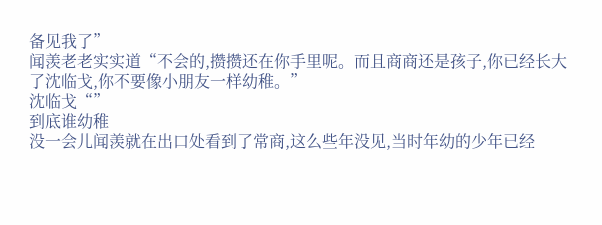备见我了”
闻羡老老实实道“不会的,攒攒还在你手里呢。而且商商还是孩子,你已经长大了沈临戈,你不要像小朋友一样幼稚。”
沈临戈“”
到底谁幼稚
没一会儿闻羡就在出口处看到了常商,这么些年没见,当时年幼的少年已经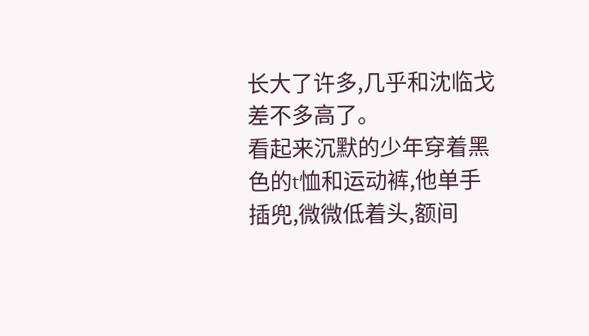长大了许多,几乎和沈临戈差不多高了。
看起来沉默的少年穿着黑色的t恤和运动裤,他单手插兜,微微低着头,额间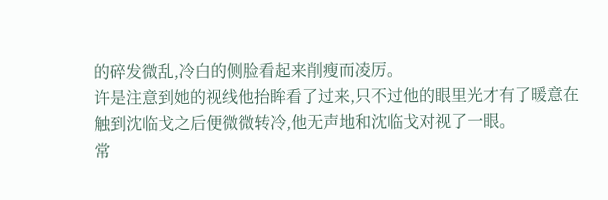的碎发微乱,冷白的侧脸看起来削瘦而凌厉。
许是注意到她的视线他抬眸看了过来,只不过他的眼里光才有了暖意在触到沈临戈之后便微微转冷,他无声地和沈临戈对视了一眼。
常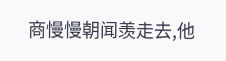商慢慢朝闻羡走去,他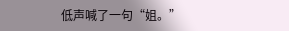低声喊了一句“姐。”